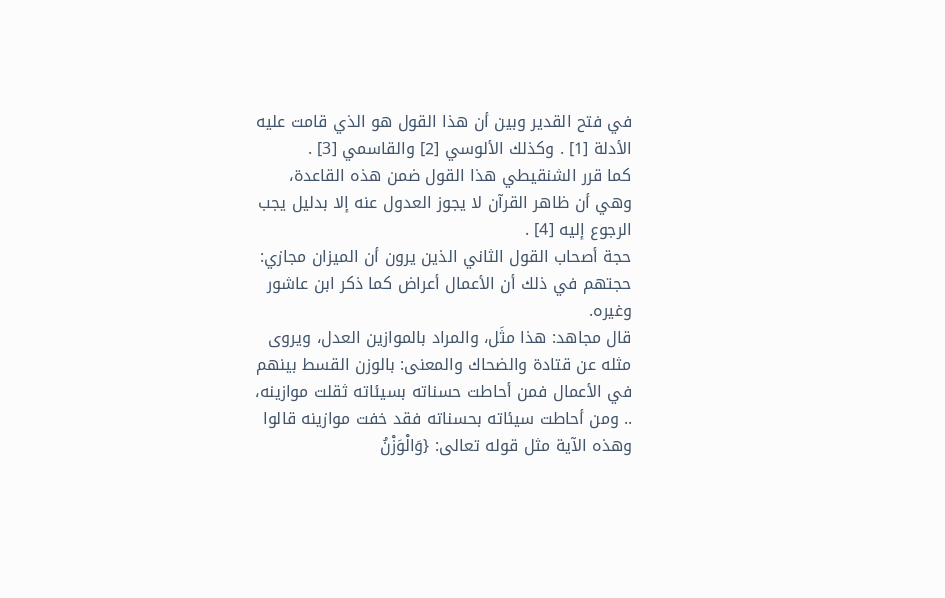في فتح القدير وبين أن هذا القول هو الذي قامت عليه الأدلة [1] . وكذلك الألوسي [2] والقاسمي [3] .
كما قرر الشنقيطي هذا القول ضمن هذه القاعدة، وهي أن ظاهر القرآن لا يجوز العدول عنه إلا بدليل يجب الرجوع إليه [4] .
حجة أصحاب القول الثاني الذين يرون أن الميزان مجازي:
حجتهم في ذلك أن الأعمال أعراض كما ذكر ابن عاشور وغيره.
قال مجاهد: هذا مثَل، والمراد بالموازين العدل، ويروى مثله عن قتادة والضحاك والمعنى: بالوزن القسط بينهم في الأعمال فمن أحاطت حسناته بسيئاته ثقلت موازينه، .. ومن أحاطت سيئاته بحسناته فقد خفت موازينه قالوا وهذه الآية مثل قوله تعالى: {وَالْوَزْنُ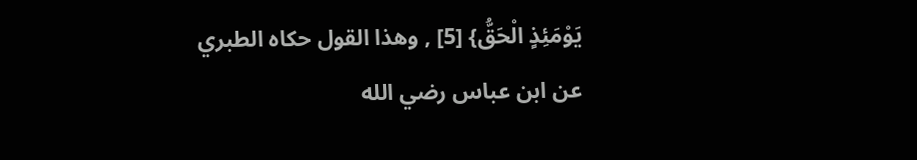يَوْمَئِذٍ الْحَقُّ} [5] , وهذا القول حكاه الطبري عن ابن عباس رضي الله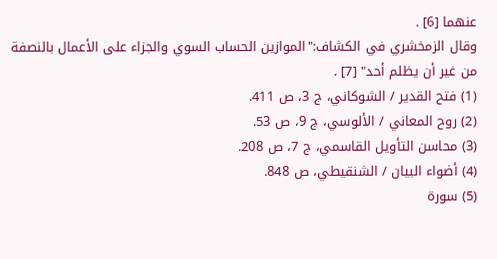عنهما [6] .
وقال الزمخشري في الكشاف:"الموازين الحساب السوي والجزاء على الأعمال بالنصفة من غير أن يظلم أحد" [7] .
(1) فتح القدير / الشوكاني، ج 3، ص 411.
(2) روح المعاني / الألوسي، ج 9، ص 53.
(3) محاسن التأويل القاسمي، ج 7، ص 208.
(4) أضواء البيان / الشنقيطي، ص 848.
(5) سورة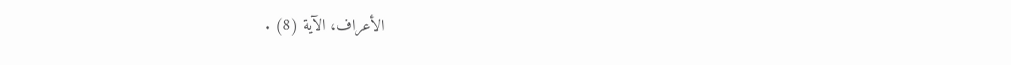الأعراف، الآية (8) .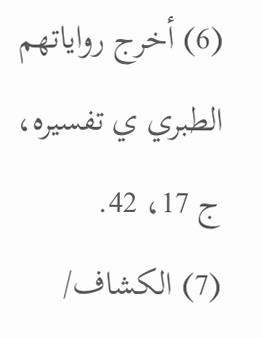(6) أخرج رواياتهم الطبري ي تفسيره، ج 17، 42.
(7) الكشاف/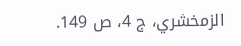الزمخشري، ج 4، ص 149.